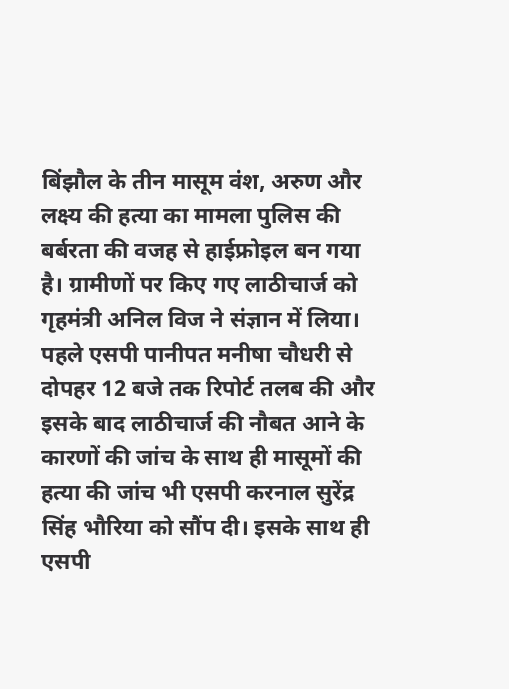बिंझौल के तीन मासूम वंश, अरुण और लक्ष्य की हत्या का मामला पुलिस की बर्बरता की वजह से हाईफ्रोइल बन गया है। ग्रामीणों पर किए गए लाठीचार्ज को गृहमंत्री अनिल विज ने संज्ञान में लिया। पहले एसपी पानीपत मनीषा चौधरी से दोपहर 12 बजे तक रिपोर्ट तलब की और इसके बाद लाठीचार्ज की नौबत आने के कारणों की जांच के साथ ही मासूमों की हत्या की जांच भी एसपी करनाल सुरेंद्र सिंह भौरिया को सौंप दी। इसके साथ ही एसपी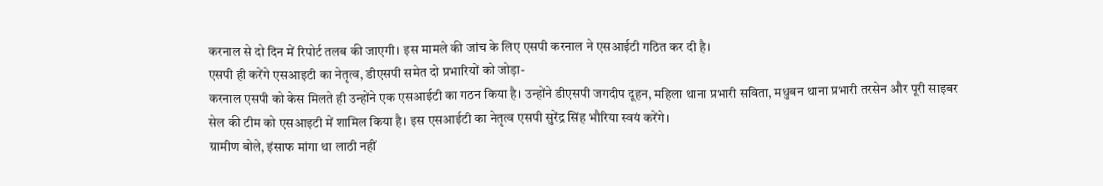करनाल से दो दिन में रिपोर्ट तलब की जाएगी। इस मामले की जांच के लिए एसपी करनाल ने एसआईटी गठित कर दी है।
एसपी ही करेंगे एसआइटी का नेतृत्व, डीएसपी समेत दो प्रभारियों को जोड़ा-
करनाल एसपी को केस मिलते ही उन्होंने एक एसआईटी का गठन किया है। उन्होंने डीएसपी जगदीप दूहन, महिला थाना प्रभारी सविता, मधुबन थाना प्रभारी तरसेन और पूरी साइबर सेल की टीम को एसआइटी में शामिल किया है। इस एसआईटी का नेतृत्व एसपी सुरेंद्र सिंह भौरिया स्वयं करेंगे।
ग्रामीण बोले, इंसाफ मांगा था लाठी नहीं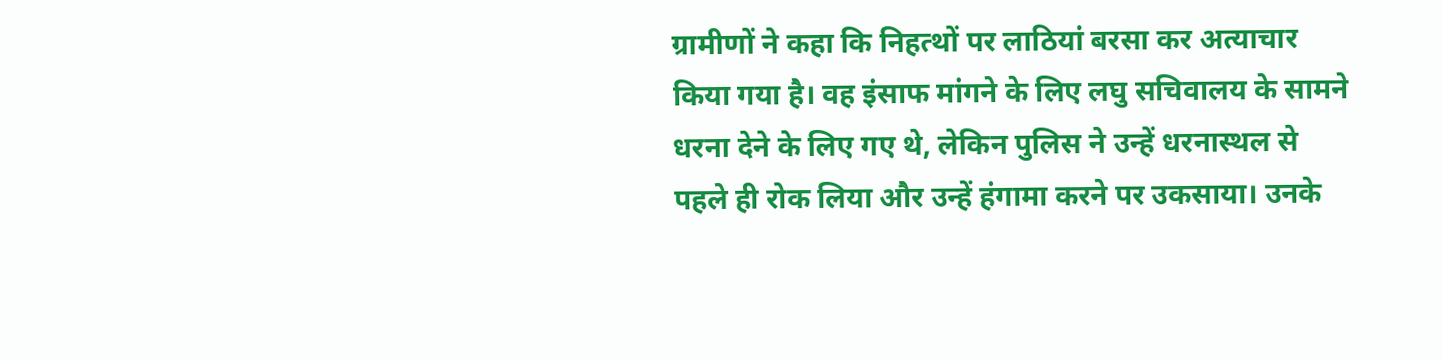ग्रामीणों ने कहा कि निहत्थों पर लाठियां बरसा कर अत्याचार किया गया है। वह इंसाफ मांगने के लिए लघु सचिवालय के सामने धरना देने के लिए गए थे, लेकिन पुलिस ने उन्हें धरनास्थल से पहले ही रोक लिया और उन्हें हंगामा करने पर उकसाया। उनके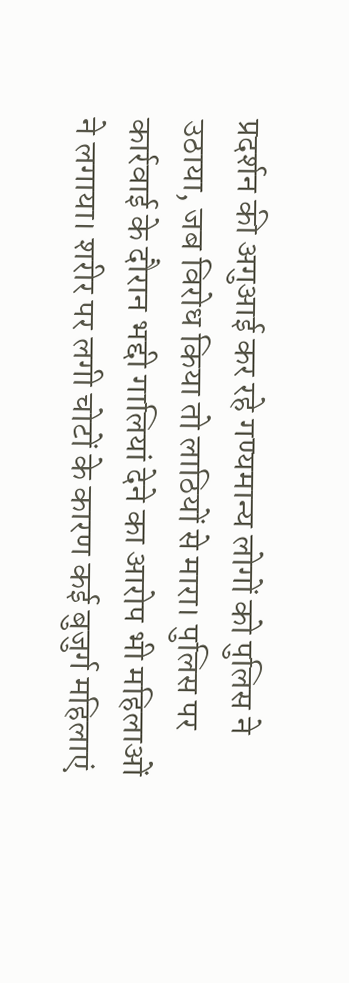प्रदर्शन की अगुआई कर रहे गण्यमान्य लोगों को पुलिस ने उठाया, जब विरोध किया तो लाठियों से मारा। पुलिस पर कार्रवाई के दौरान भद्दी गालियां देने का आरोप भी महिलाओं ने लगाया। शरीर पर लगी चोटों के कारण कई बुजुर्ग महिलाएं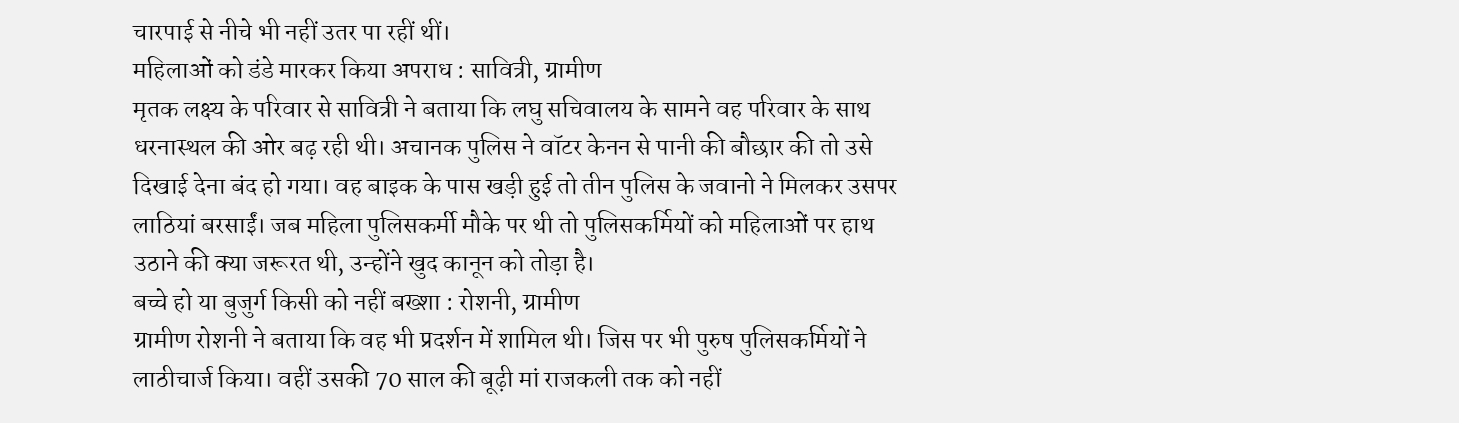चारपाई से नीचे भी नहीं उतर पा रहीं थीं।
महिलाओं को डंडे मारकर किया अपराध : सावित्री, ग्रामीण
मृतक लक्ष्य के परिवार से सावित्री ने बताया कि लघु सचिवालय के सामने वह परिवार के साथ धरनास्थल की ओर बढ़ रही थी। अचानक पुलिस ने वॉटर केनन से पानी की बौछार की तो उसे दिखाई देना बंद हो गया। वह बाइक के पास खड़ी हुई तो तीन पुलिस के जवानो ने मिलकर उसपर लाठियां बरसाईं। जब महिला पुलिसकर्मी मौके पर थी तो पुलिसकर्मियों को महिलाओं पर हाथ उठाने की क्या जरूरत थी, उन्होंने खुद कानून को तोड़ा है।
बच्चे हो या बुजुर्ग किसी को नहीं बख्शा : रोशनी, ग्रामीण
ग्रामीण रोशनी ने बताया कि वह भी प्रदर्शन में शामिल थी। जिस पर भी पुरुष पुलिसकर्मियों ने लाठीचार्ज किया। वहीं उसकी 70 साल की बूढ़ी मां राजकली तक को नहीं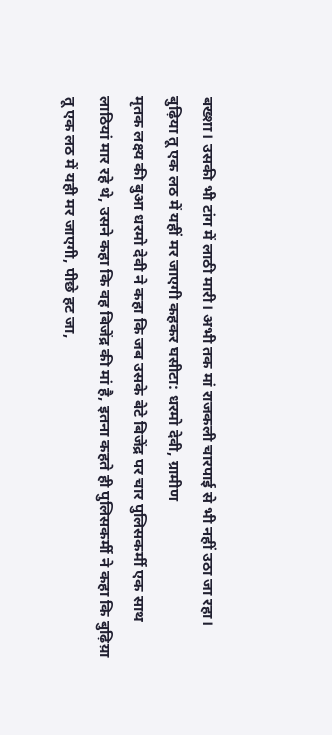बख्शा। उसकी भी टांग में लाठी मारी। अभी तक मां राजकली चारपाई से भी नहीं उठा जा रहा।
बुढ़िया तू एक लठ में यहीं मर जाएगी कहकर घसीटा: धरमो देवी, ग्रामीण
मृतक लक्ष्य की बुआ धरमो देवी ने कहा कि जब उसके बेटे बिजेंद्र पर चार पुलिसकर्मी एक साथ लाठियां मार रहे थे, उसने कहा कि वह बिजेंद्र की मां है, इतना कहते ही पुलिसकर्मी ने कहा कि बुढ़िय़ा तू एक लठ में यही मर जाएगी, पीछे हट जा,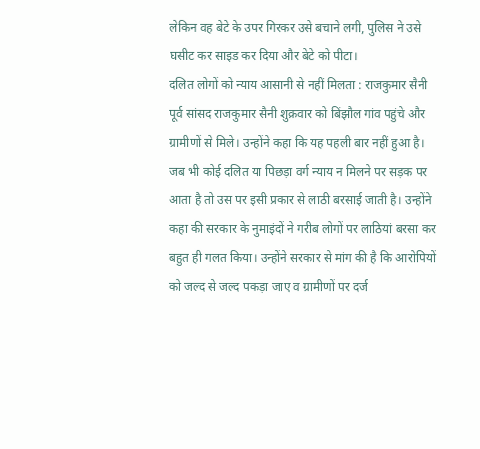लेकिन वह बेटे के उपर गिरकर उसे बचाने लगी, पुलिस ने उसे घसीट कर साइड कर दिया और बेटे को पीटा।
दलित लोगों को न्याय आसानी से नहीं मिलता : राजकुमार सैनी
पूर्व सांसद राजकुमार सैनी शुक्रवार को बिंझौल गांव पहुंचे और ग्रामीणों से मिले। उन्होंने कहा कि यह पहली बार नहीं हुआ है। जब भी कोई दलित या पिछड़ा वर्ग न्याय न मिलने पर सड़क पर आता है तो उस पर इसी प्रकार से लाठी बरसाई जाती है। उन्होंने कहा की सरकार के नुमाइंदों ने गरीब लोगों पर लाठियां बरसा कर बहुत ही गलत किया। उन्होंने सरकार से मांग की है कि आरोपियों को जल्द से जल्द पकड़ा जाए व ग्रामीणों पर दर्ज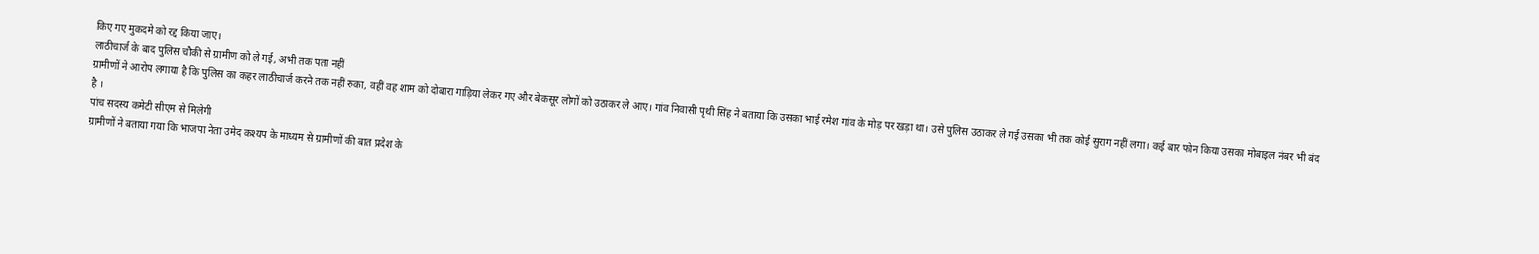किए गए मुकदमे को रद्द किया जाए।
लाठीचार्ज के बाद पुलिस चौकी से ग्रामीण को ले गई, अभी तक पता नहीं
ग्रामीणों ने आरोप लगाया है कि पुलिस का कहर लाठीचार्ज करने तक नहीं रुका, वहीं वह शाम को दोबारा गाड़िया लेकर गए और बेकसूर लोगों को उठाकर ले आए। गांव निवासी पृथी सिंह ने बताया कि उसका भाई रमेश गांव के मोड़ पर खड़ा था। उसे पुलिस उठाकर ले गई उसका भी तक कोई सुराग नहीं लगा। कई बार फोन किया उसका मोबाइल नंबर भी बंद है ।
पांच सदस्य कमेटी सीएम से मिलेगी
ग्रामीणों ने बताया गया कि भाजपा नेता उमेद कश्यप के माध्यम से ग्रामीणों की बात प्रदेश के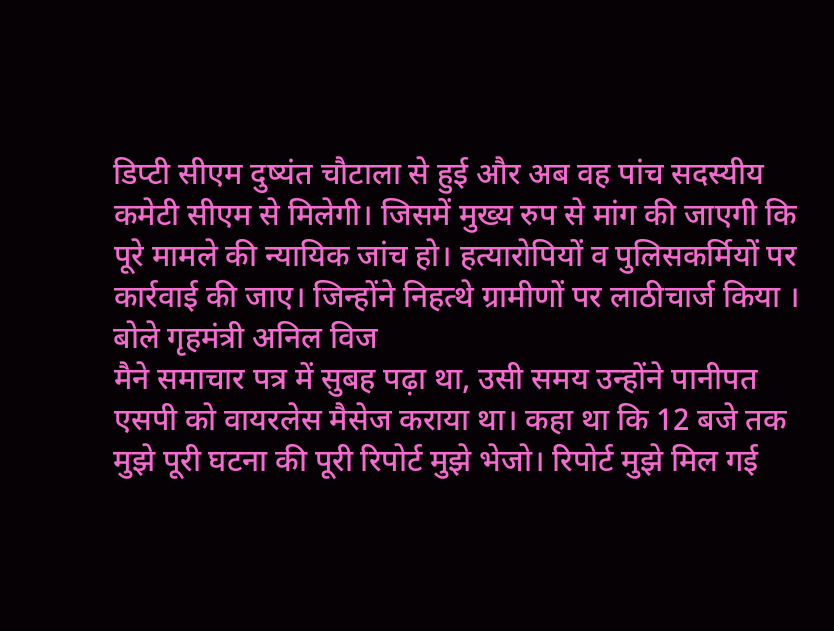डिप्टी सीएम दुष्यंत चौटाला से हुई और अब वह पांच सदस्यीय कमेटी सीएम से मिलेगी। जिसमें मुख्य रुप से मांग की जाएगी कि पूरे मामले की न्यायिक जांच हो। हत्यारोपियों व पुलिसकर्मियों पर कार्रवाई की जाए। जिन्होंने निहत्थे ग्रामीणों पर लाठीचार्ज किया ।
बोले गृहमंत्री अनिल विज
मैने समाचार पत्र में सुबह पढ़ा था, उसी समय उन्होंने पानीपत एसपी को वायरलेस मैसेज कराया था। कहा था कि 12 बजे तक मुझे पूरी घटना की पूरी रिपोर्ट मुझे भेजो। रिपोर्ट मुझे मिल गई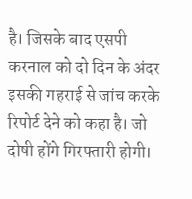है। जिसके बाद एसपी करनाल को दो दिन के अंदर इसकी गहराई से जांच करके रिपोर्ट देने को कहा है। जो दोषी होंगे गिरफ्तारी होगी।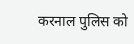करनाल पुलिस को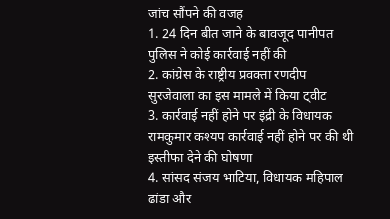जांच सौंपने की वजह
1. 24 दिन बीत जाने के बावजूद पानीपत पुलिस ने कोई कार्रवाई नहीं की
2. कांग्रेस के राष्ट्रीय प्रवक्ता रणदीप सुरजेवाला का इस मामले में किया ट्वीट
3. कार्रवाई नहीं होने पर इंद्री के विधायक रामकुमार कश्यप कार्रवाई नहीं होने पर की थी इस्तीफा देने की घोषणा
4. सांसद संजय भाटिया, विधायक महिपाल ढांडा और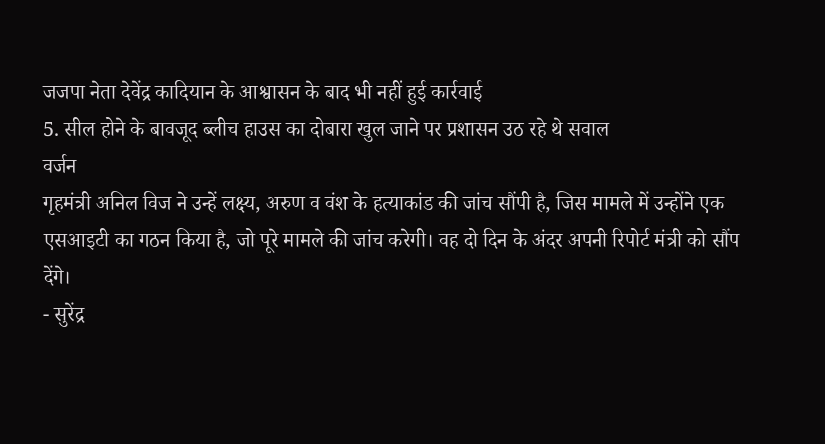जजपा नेता देवेंद्र कादियान के आश्वासन के बाद भी नहीं हुई कार्रवाई
5. सील होने के बावजूद ब्लीच हाउस का दोबारा खुल जाने पर प्रशासन उठ रहे थे सवाल
वर्जन
गृहमंत्री अनिल विज ने उन्हें लक्ष्य, अरुण व वंश के हत्याकांड की जांच सौंपी है, जिस मामले में उन्होंने एक एसआइटी का गठन किया है, जो पूरे मामले की जांच करेगी। वह दो दिन के अंदर अपनी रिपोर्ट मंत्री को सौंप देंगे।
- सुरेंद्र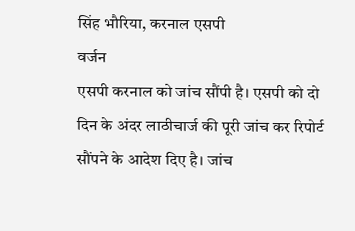सिंह भौरिया, करनाल एसपी
वर्जन
एसपी करनाल को जांच सौंपी है। एसपी को दो दिन के अंदर लाठीचार्ज की पूरी जांच कर रिपोर्ट सौंपने के आदेश दिए है। जांच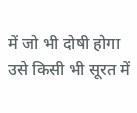में जो भी दोषी होगा उसे किसी भी सूरत में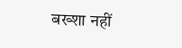बख्शा नहीं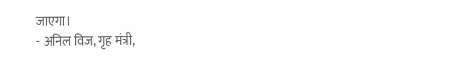जाएगा।
- अनिल विज, गृह मंत्री,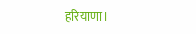हरियाणा।